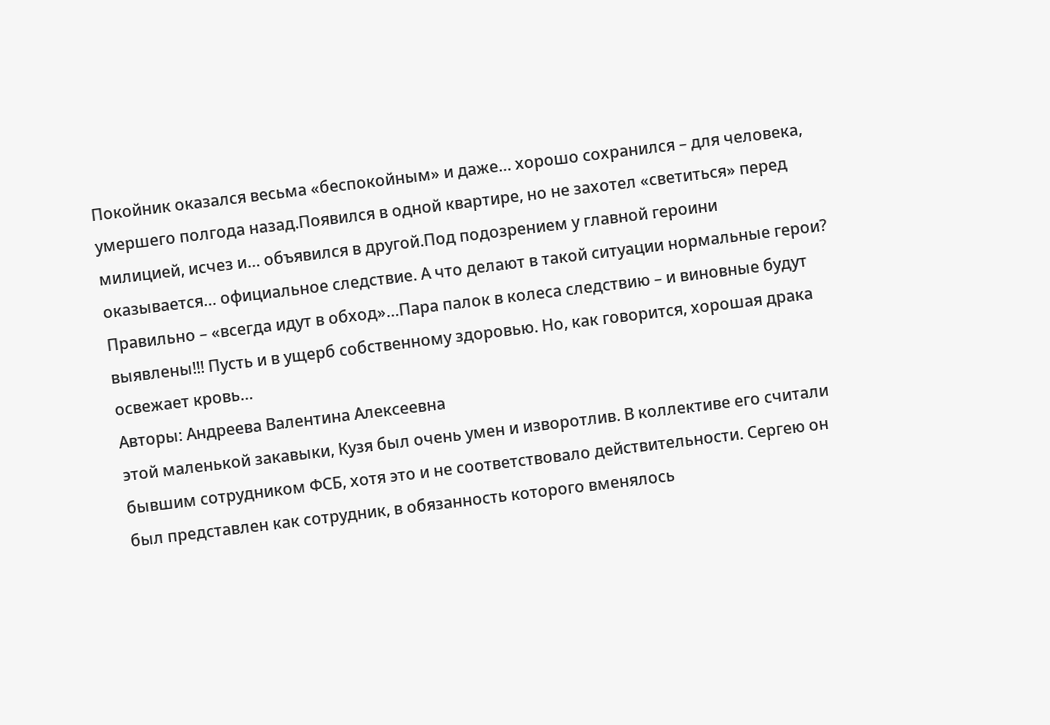Покойник оказался весьма «беспокойным» и даже… хорошо сохранился – для человека, умершего полгода назад.Появился в одной квартире, но не захотел «светиться» перед милицией, исчез и… объявился в другой.Под подозрением у главной героини оказывается… официальное следствие. А что делают в такой ситуации нормальные герои? Правильно – «всегда идут в обход»…Пара палок в колеса следствию – и виновные будут выявлены!!! Пусть и в ущерб собственному здоровью. Но, как говорится, хорошая драка освежает кровь…
Авторы: Андреева Валентина Алексеевна
этой маленькой закавыки, Кузя был очень умен и изворотлив. В коллективе его считали бывшим сотрудником ФСБ, хотя это и не соответствовало действительности. Сергею он был представлен как сотрудник, в обязанность которого вменялось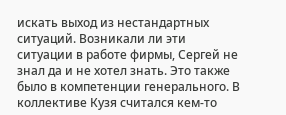искать выход из нестандартных ситуаций. Возникали ли эти ситуации в работе фирмы, Сергей не знал да и не хотел знать. Это также было в компетенции генерального. В коллективе Кузя считался кем-то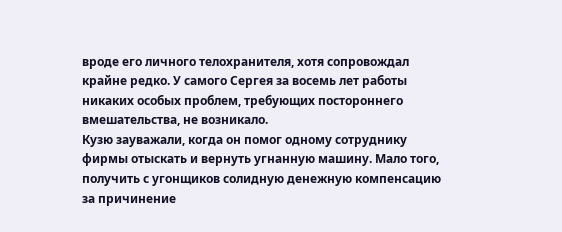вроде его личного телохранителя, хотя сопровождал крайне редко. У самого Сергея за восемь лет работы никаких особых проблем, требующих постороннего вмешательства, не возникало.
Кузю зауважали, когда он помог одному сотруднику фирмы отыскать и вернуть угнанную машину. Мало того, получить с угонщиков солидную денежную компенсацию за причинение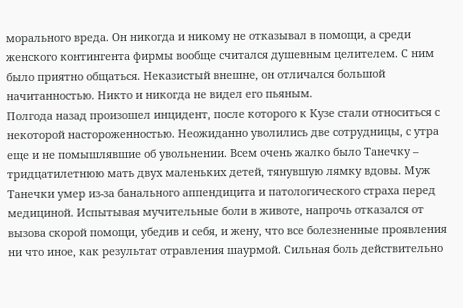морального вреда. Он никогда и никому не отказывал в помощи, а среди женского контингента фирмы вообще считался душевным целителем. С ним было приятно общаться. Неказистый внешне, он отличался большой начитанностью. Никто и никогда не видел его пьяным.
Полгода назад произошел инцидент, после которого к Кузе стали относиться с некоторой настороженностью. Неожиданно уволились две сотрудницы, с утра еще и не помышлявшие об увольнении. Всем очень жалко было Танечку – тридцатилетнюю мать двух маленьких детей, тянувшую лямку вдовы. Муж Танечки умер из-за банального аппендицита и патологического страха перед медициной. Испытывая мучительные боли в животе, напрочь отказался от вызова скорой помощи, убедив и себя, и жену, что все болезненные проявления ни что иное, как результат отравления шаурмой. Сильная боль действительно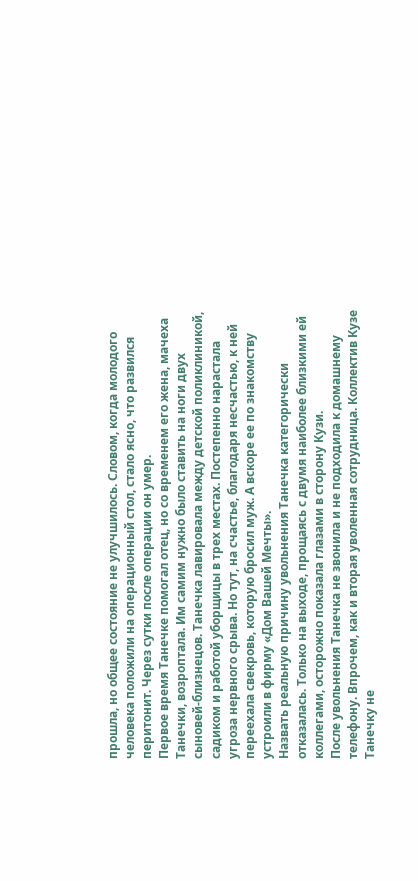прошла, но общее состояние не улучшилось. Словом, когда молодого человека положили на операционный стол, стало ясно, что развился перитонит. Через сутки после операции он умер.
Первое время Танечке помогал отец, но со временем его жена, мачеха Танечки, возроптала. Им самим нужно было ставить на ноги двух сыновей-близнецов. Танечка лавировала между детской поликлиникой, садиком и работой уборщицы в трех местах. Постепенно нарастала угроза нервного срыва. Но тут, на счастье, благодаря несчастью, к ней переехала свекровь, которую бросил муж. А вскоре ее по знакомству устроили в фирму «Дом Вашей Мечты».
Назвать реальную причину увольнения Танечка категорически отказалась. Только на выходе, прощаясь с двумя наиболее близкими ей коллегами, осторожно показала глазами в сторону Кузи.
После увольнения Танечка не звонила и не подходила к домашнему телефону. Впрочем, как и вторая уволенная сотрудница. Коллектив Кузе Танечку не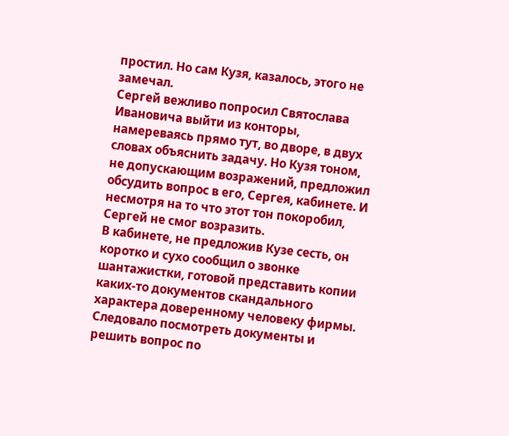простил. Но сам Кузя, казалось, этого не замечал.
Сергей вежливо попросил Святослава Ивановича выйти из конторы, намереваясь прямо тут, во дворе, в двух словах объяснить задачу. Но Кузя тоном, не допускающим возражений, предложил обсудить вопрос в его, Сергея, кабинете. И несмотря на то что этот тон покоробил, Сергей не смог возразить.
В кабинете, не предложив Кузе сесть, он коротко и сухо сообщил о звонке шантажистки, готовой представить копии каких-то документов скандального характера доверенному человеку фирмы. Следовало посмотреть документы и решить вопрос по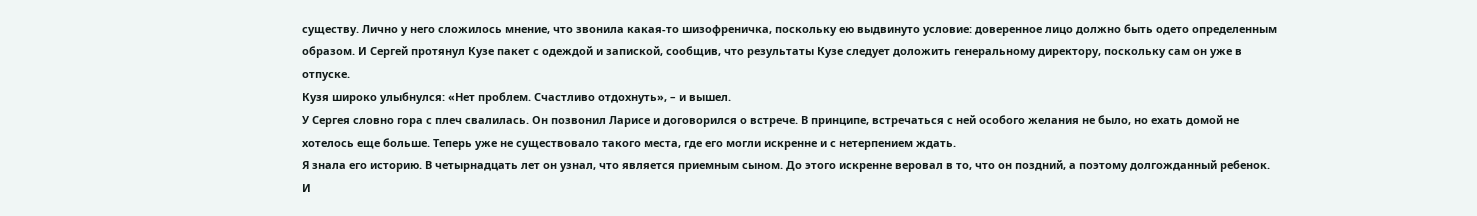существу. Лично у него сложилось мнение, что звонила какая-то шизофреничка, поскольку ею выдвинуто условие: доверенное лицо должно быть одето определенным образом. И Сергей протянул Кузе пакет с одеждой и запиской, сообщив, что результаты Кузе следует доложить генеральному директору, поскольку сам он уже в отпуске.
Кузя широко улыбнулся: «Нет проблем. Счастливо отдохнуть», – и вышел.
У Сергея словно гора с плеч свалилась. Он позвонил Ларисе и договорился о встрече. В принципе, встречаться с ней особого желания не было, но ехать домой не хотелось еще больше. Теперь уже не существовало такого места, где его могли искренне и с нетерпением ждать.
Я знала его историю. В четырнадцать лет он узнал, что является приемным сыном. До этого искренне веровал в то, что он поздний, а поэтому долгожданный ребенок. И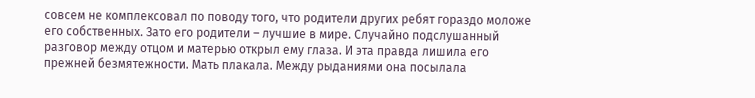совсем не комплексовал по поводу того, что родители других ребят гораздо моложе его собственных. Зато его родители – лучшие в мире. Случайно подслушанный разговор между отцом и матерью открыл ему глаза. И эта правда лишила его прежней безмятежности. Мать плакала. Между рыданиями она посылала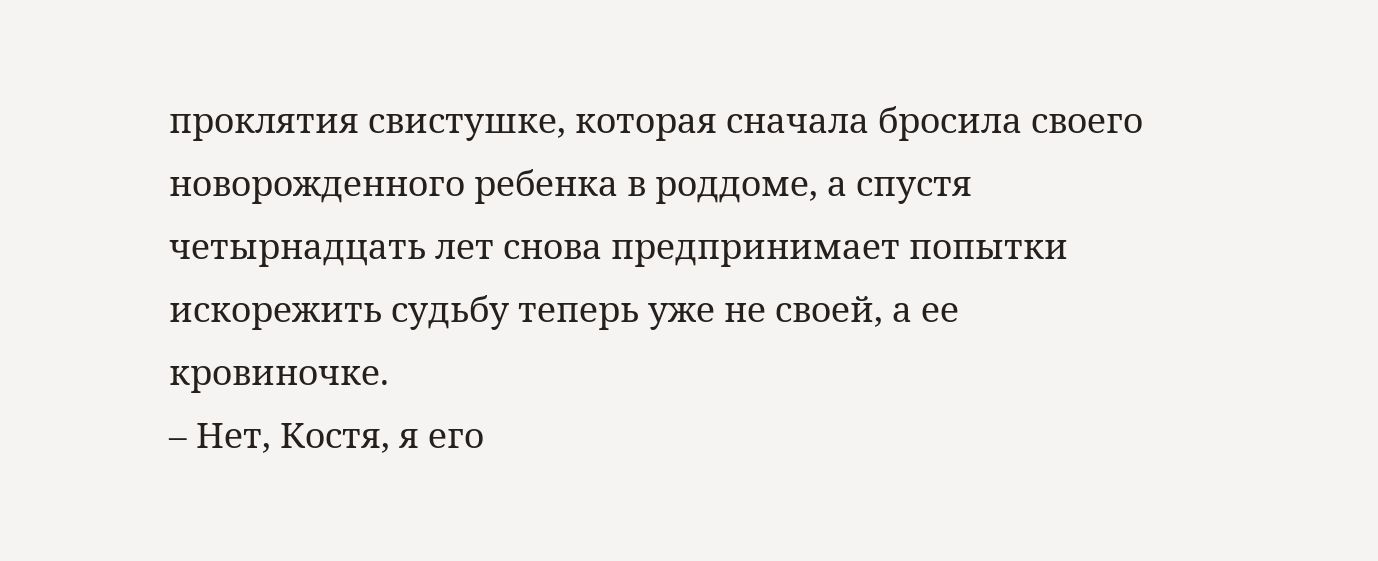проклятия свистушке, которая сначала бросила своего новорожденного ребенка в роддоме, а спустя четырнадцать лет снова предпринимает попытки искорежить судьбу теперь уже не своей, а ее кровиночке.
– Нет, Костя, я его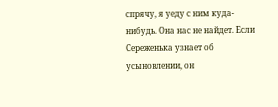спрячу, я уеду с ним куда-нибудь. Она нас не найдет. Если Сереженька узнает об усыновлении, он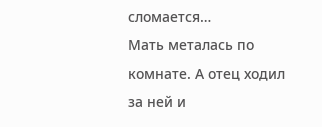сломается…
Мать металась по комнате. А отец ходил за ней и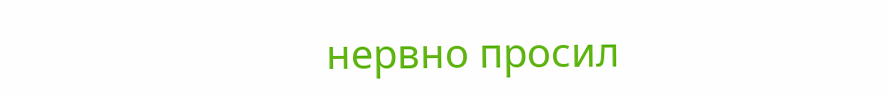нервно просил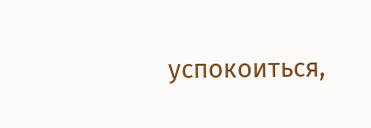успокоиться,